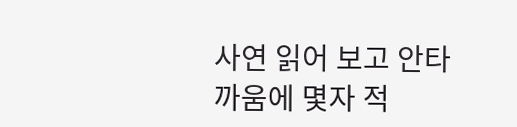사연 읽어 보고 안타까움에 몇자 적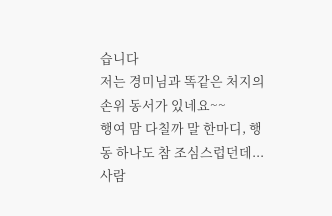습니다
저는 경미님과 똑같은 처지의 손위 동서가 있네요~~
행여 맘 다칠까 말 한마디, 행동 하나도 참 조심스럽던데...
사람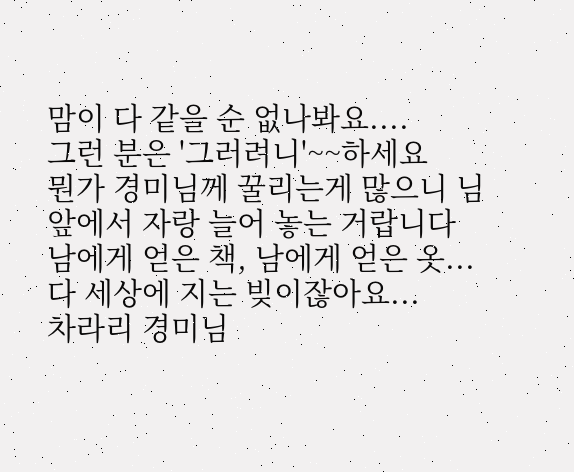맘이 다 같을 순 없나봐요....
그런 분은 '그러려니'~~하세요
뭔가 경미님께 꿀리는게 많으니 님 앞에서 자랑 늘어 놓는 거랍니다
남에게 얻은 책, 남에게 얻은 옷...
다 세상에 지는 빚이잖아요...
차라리 경미님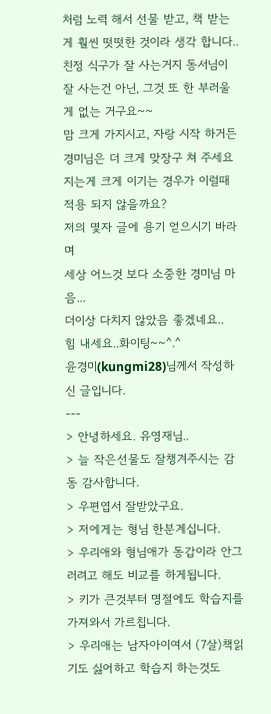처럼 노력 해서 선물 받고, 책 받는게 훨씬 떳떳한 것이라 생각 합니다..
친정 식구가 잘 사는거지 동서님이 잘 사는건 아닌, 그것 또 한 부러울게 없는 거구요~~
맘 크게 가지시고, 자랑 시작 하거든 경미님은 더 크게 맞장구 쳐 주세요
지는게 크게 이기는 경우가 이럴때 적용 되지 않을까요?
저의 몇자 글에 용기 얻으시기 바라며
세상 어느것 보다 소중한 경미님 마음...
더이상 다치지 않았음 좋겠네요..
힘 내세요..화이팅~~^.^
윤경미(kungmi28)님께서 작성하신 글입니다.
---
> 안녕하세요. 유영재님..
> 늘 작은선물도 잘챙겨주시는 감동 감사합니다.
> 우편엽서 잘받았구요.
> 저에게는 형님 한분계십니다.
> 우리애와 형님애가 동갑이라 안그러려고 해도 비교를 하게됩니다.
> 키가 큰것부터 명절에도 학습지를 가져와서 가르칩니다.
> 우리애는 남자아이여서 (7살)책읽기도 싫어하고 학습지 하는것도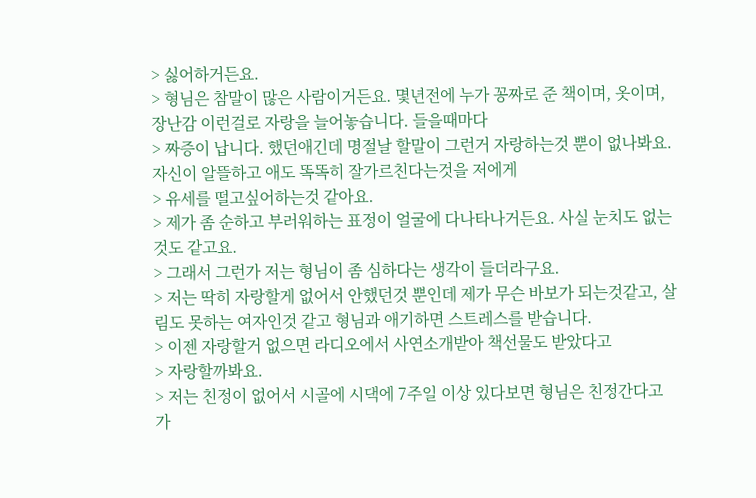> 싫어하거든요.
> 형님은 참말이 많은 사람이거든요. 몇년전에 누가 꽁짜로 준 책이며, 옷이며, 장난감 이런걸로 자랑을 늘어놓습니다. 들을때마다
> 짜증이 납니다. 했던애긴데 명절날 할말이 그런거 자랑하는것 뿐이 없나봐요. 자신이 알뜰하고 애도 똑똑히 잘가르친다는것을 저에게
> 유세를 떨고싶어하는것 같아요.
> 제가 좀 순하고 부러워하는 표정이 얼굴에 다나타나거든요. 사실 눈치도 없는것도 같고요.
> 그래서 그런가 저는 형님이 좀 심하다는 생각이 들더라구요.
> 저는 딱히 자랑할게 없어서 안했던것 뿐인데 제가 무슨 바보가 되는것같고, 살림도 못하는 여자인것 같고 형님과 애기하면 스트레스를 받습니다.
> 이젠 자랑할거 없으면 라디오에서 사연소개받아 책선물도 받았다고
> 자랑할까봐요.
> 저는 친정이 없어서 시골에 시댁에 7주일 이상 있다보면 형님은 친정간다고 가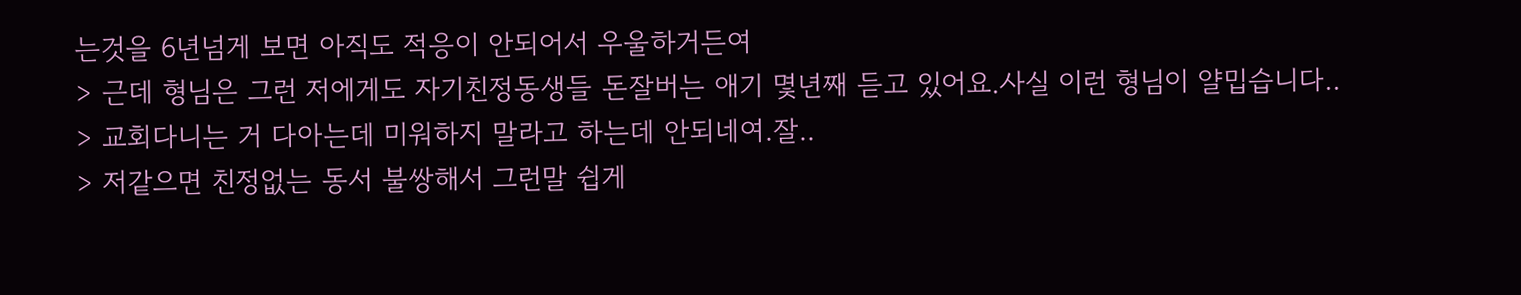는것을 6년넘게 보면 아직도 적응이 안되어서 우울하거든여
> 근데 형님은 그런 저에게도 자기친정동생들 돈잘버는 애기 몇년째 듣고 있어요.사실 이런 형님이 얄밉습니다..
> 교회다니는 거 다아는데 미워하지 말라고 하는데 안되네여.잘..
> 저같으면 친정없는 동서 불쌍해서 그런말 쉽게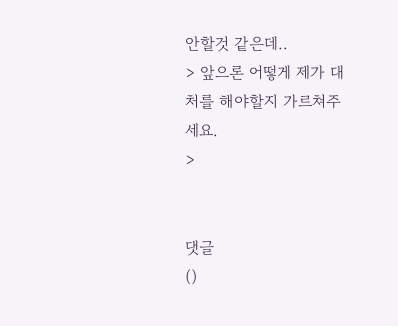안할것 같은데..
> 앞으론 어떻게 제가 대처를 해야할지 가르쳐주세요.
>


댓글
()